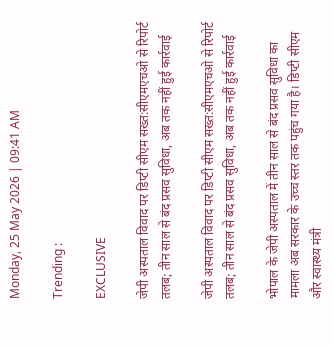Monday, 25 May 2026 | 09:41 AM

Trending :

EXCLUSIVE

जेपी अस्पताल विवाद पर डिप्टी सीएम सख्त:सीएमएचओ से रिपोर्ट तलब; तीन साल से बंद प्रसव सुविधा, अब तक नहीं हुई कार्रवाई

जेपी अस्पताल विवाद पर डिप्टी सीएम सख्त:सीएमएचओ से रिपोर्ट तलब; तीन साल से बंद प्रसव सुविधा, अब तक नहीं हुई कार्रवाई

भोपाल के जेपी अस्पताल में तीन साल से बंद प्रसव सुविधा का मामला अब सरकार के उच्च स्तर तक पहुंच गया है। डिप्टी सीएम और स्वास्थ्य मंत्री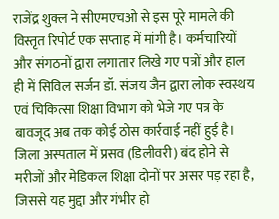राजेंद्र शुक्ल ने सीएमएचओ से इस पूरे मामले की विस्तृत रिपोर्ट एक सप्ताह में मांगी है। कर्मचारियों और संगठनों द्वारा लगातार लिखे गए पत्रों और हाल ही में सिविल सर्जन डॉ. संजय जैन द्वारा लोक स्वस्थय एवं चिकित्सा शिक्षा विभाग को भेजे गए पत्र के बावजूद अब तक कोई ठोस कार्रवाई नहीं हुई है। जिला अस्पताल में प्रसव (डिलीवरी) बंद होने से मरीजों और मेडिकल शिक्षा दोनों पर असर पड़ रहा है, जिससे यह मुद्दा और गंभीर हो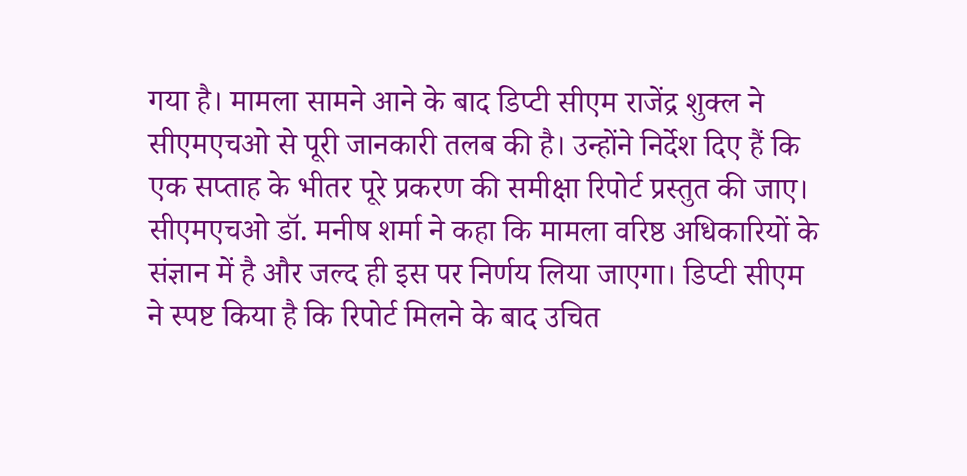गया है। मामला सामने आने के बाद डिप्टी सीएम राजेंद्र शुक्ल ने सीएमएचओ से पूरी जानकारी तलब की है। उन्होंने निर्देश दिए हैं कि एक सप्ताह के भीतर पूरे प्रकरण की समीक्षा रिपोर्ट प्रस्तुत की जाए। सीएमएचओ डॉ. मनीष शर्मा ने कहा कि मामला वरिष्ठ अधिकारियों के संज्ञान में है और जल्द ही इस पर निर्णय लिया जाएगा। डिप्टी सीएम ने स्पष्ट किया है कि रिपोर्ट मिलने के बाद उचित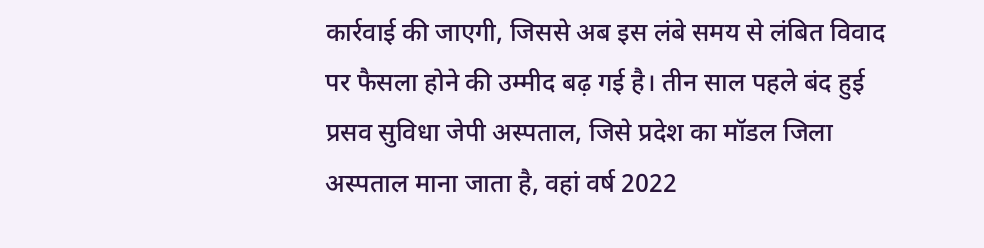कार्रवाई की जाएगी, जिससे अब इस लंबे समय से लंबित विवाद पर फैसला होने की उम्मीद बढ़ गई है। तीन साल पहले बंद हुई प्रसव सुविधा जेपी अस्पताल, जिसे प्रदेश का मॉडल जिला अस्पताल माना जाता है, वहां वर्ष 2022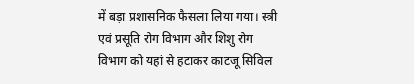में बड़ा प्रशासनिक फैसला लिया गया। स्त्री एवं प्रसूति रोग विभाग और शिशु रोग विभाग को यहां से हटाकर काटजू सिविल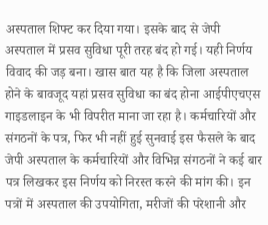अस्पताल शिफ्ट कर दिया गया। इसके बाद से जेपी अस्पताल में प्रसव सुविधा पूरी तरह बंद हो गई। यही निर्णय विवाद की जड़ बना। खास बात यह है कि जिला अस्पताल होने के बावजूद यहां प्रसव सुविधा का बंद होना आईपीएचएस गाइडलाइन के भी विपरीत माना जा रहा है। कर्मचारियों और संगठनों के पत्र, फिर भी नहीं हुई सुनवाई इस फैसले के बाद जेपी अस्पताल के कर्मचारियों और विभिन्न संगठनों ने कई बार पत्र लिखकर इस निर्णय को निरस्त करने की मांग की। इन पत्रों में अस्पताल की उपयोगिता, मरीजों की परेशानी और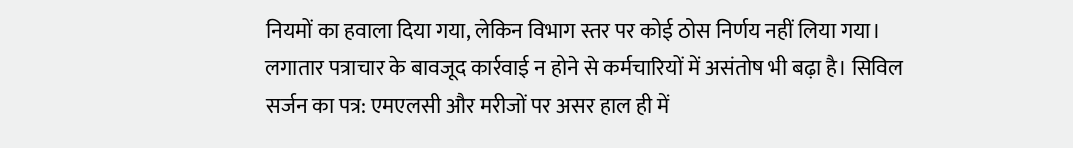नियमों का हवाला दिया गया, लेकिन विभाग स्तर पर कोई ठोस निर्णय नहीं लिया गया। लगातार पत्राचार के बावजूद कार्रवाई न होने से कर्मचारियों में असंतोष भी बढ़ा है। सिविल सर्जन का पत्र: एमएलसी और मरीजों पर असर हाल ही में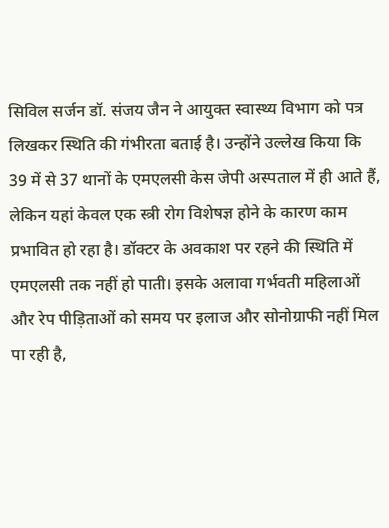सिविल सर्जन डॉ. संजय जैन ने आयुक्त स्वास्थ्य विभाग को पत्र लिखकर स्थिति की गंभीरता बताई है। उन्होंने उल्लेख किया कि 39 में से 37 थानों के एमएलसी केस जेपी अस्पताल में ही आते हैं, लेकिन यहां केवल एक स्त्री रोग विशेषज्ञ होने के कारण काम प्रभावित हो रहा है। डॉक्टर के अवकाश पर रहने की स्थिति में एमएलसी तक नहीं हो पाती। इसके अलावा गर्भवती महिलाओं और रेप पीड़िताओं को समय पर इलाज और सोनोग्राफी नहीं मिल पा रही है,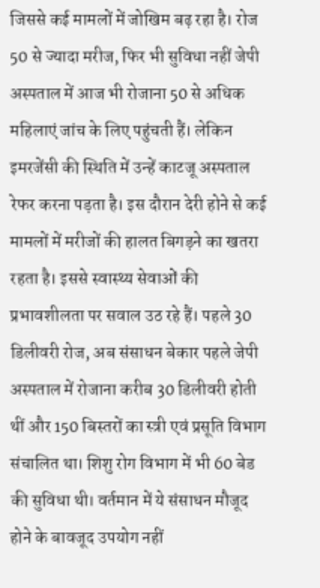जिससे कई मामलों में जोखिम बढ़ रहा है। रोज 50 से ज्यादा मरीज, फिर भी सुविधा नहीं जेपी अस्पताल में आज भी रोजाना 50 से अधिक महिलाएं जांच के लिए पहुंचती हैं। लेकिन इमरजेंसी की स्थिति में उन्हें काटजू अस्पताल रेफर करना पड़ता है। इस दौरान देरी होने से कई मामलों में मरीजों की हालत बिगड़ने का खतरा रहता है। इससे स्वास्थ्य सेवाओं की प्रभावशीलता पर सवाल उठ रहे हैं। पहले 30 डिलीवरी रोज, अब संसाधन बेकार पहले जेपी अस्पताल में रोजाना करीब 30 डिलीवरी होती थीं और 150 बिस्तरों का स्त्री एवं प्रसूति विभाग संचालित था। शिशु रोग विभाग में भी 60 बेड की सुविधा थी। वर्तमान में ये संसाधन मौजूद होने के बावजूद उपयोग नहीं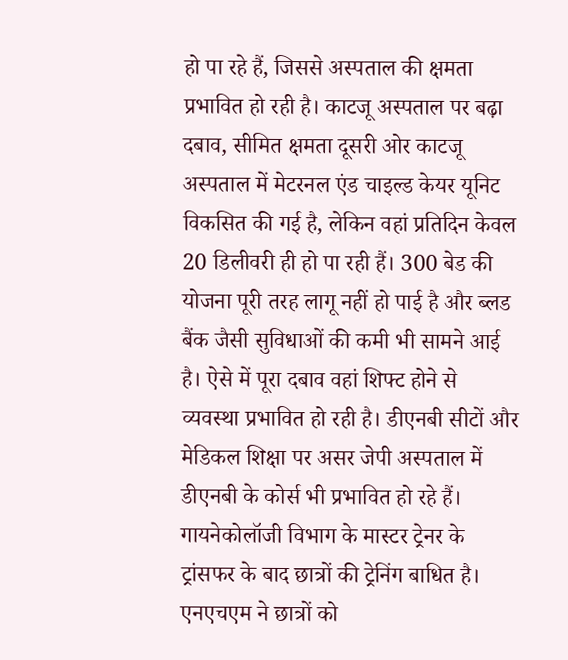हो पा रहे हैं, जिससे अस्पताल की क्षमता प्रभावित हो रही है। काटजू अस्पताल पर बढ़ा दबाव, सीमित क्षमता दूसरी ओर काटजू अस्पताल में मेटरनल एंड चाइल्ड केयर यूनिट विकसित की गई है, लेकिन वहां प्रतिदिन केवल 20 डिलीवरी ही हो पा रही हैं। 300 बेड की योजना पूरी तरह लागू नहीं हो पाई है और ब्लड बैंक जैसी सुविधाओं की कमी भी सामने आई है। ऐसे में पूरा दबाव वहां शिफ्ट होने से व्यवस्था प्रभावित हो रही है। डीएनबी सीटों और मेडिकल शिक्षा पर असर जेपी अस्पताल में डीएनबी के कोर्स भी प्रभावित हो रहे हैं। गायनेकोलॉजी विभाग के मास्टर ट्रेनर के ट्रांसफर के बाद छात्रों की ट्रेनिंग बाधित है। एनएचएम ने छात्रों को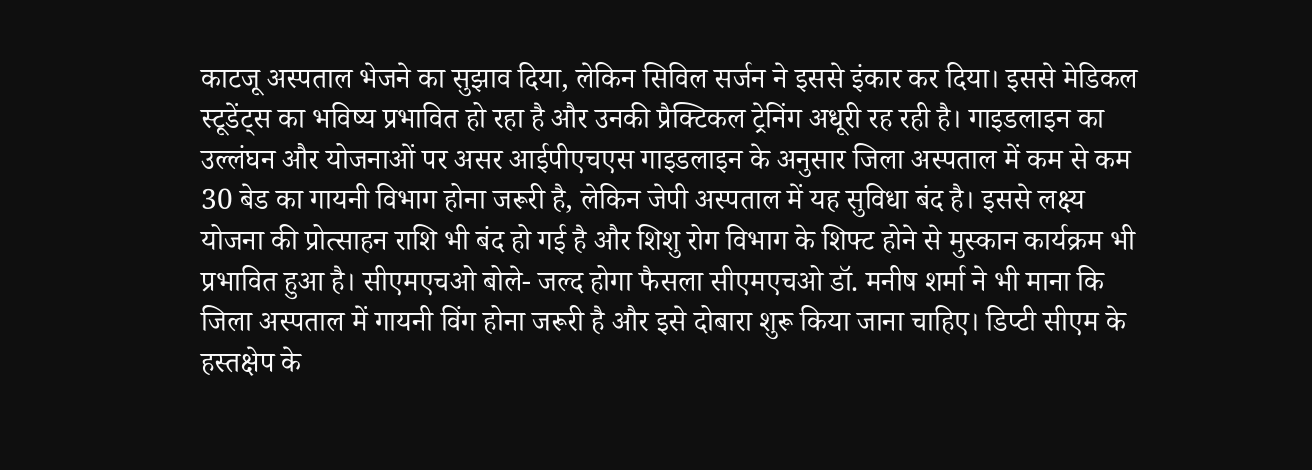काटजू अस्पताल भेजने का सुझाव दिया, लेकिन सिविल सर्जन ने इससे इंकार कर दिया। इससे मेडिकल स्टूडेंट्स का भविष्य प्रभावित हो रहा है और उनकी प्रैक्टिकल ट्रेनिंग अधूरी रह रही है। गाइडलाइन का उल्लंघन और योजनाओं पर असर आईपीएचएस गाइडलाइन के अनुसार जिला अस्पताल में कम से कम 30 बेड का गायनी विभाग होना जरूरी है, लेकिन जेपी अस्पताल में यह सुविधा बंद है। इससे लक्ष्य योजना की प्रोत्साहन राशि भी बंद हो गई है और शिशु रोग विभाग के शिफ्ट होने से मुस्कान कार्यक्रम भी प्रभावित हुआ है। सीएमएचओ बोले- जल्द होगा फैसला सीएमएचओ डॉ. मनीष शर्मा ने भी माना कि जिला अस्पताल में गायनी विंग होना जरूरी है और इसे दोबारा शुरू किया जाना चाहिए। डिप्टी सीएम के हस्तक्षेप के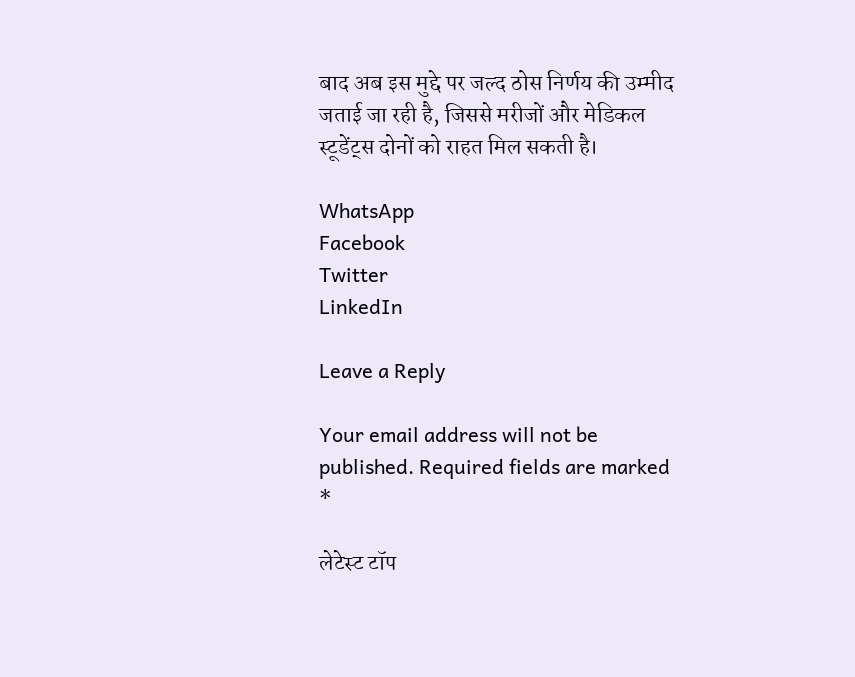बाद अब इस मुद्दे पर जल्द ठोस निर्णय की उम्मीद जताई जा रही है, जिससे मरीजों और मेडिकल स्टूडेंट्स दोनों को राहत मिल सकती है।

WhatsApp
Facebook
Twitter
LinkedIn

Leave a Reply

Your email address will not be published. Required fields are marked *

लेटेस्ट टॉप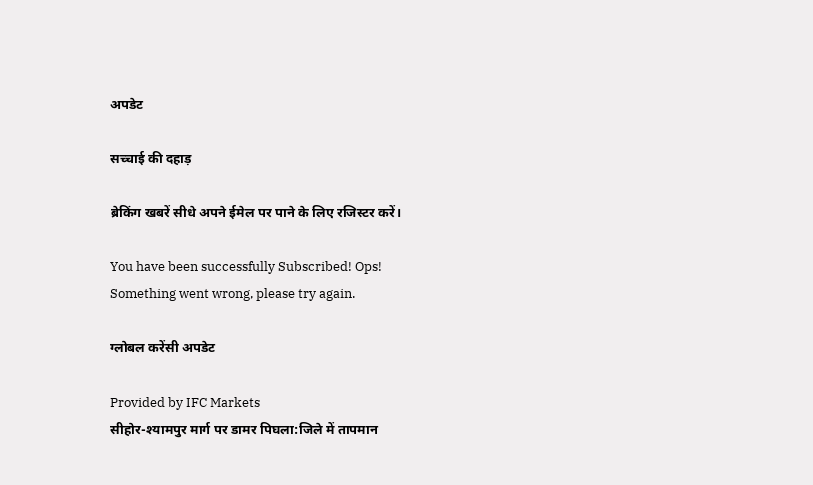अपडेट

सच्चाई की दहाड़

ब्रेकिंग खबरें सीधे अपने ईमेल पर पाने के लिए रजिस्टर करें।

You have been successfully Subscribed! Ops! Something went wrong, please try again.

ग्लोबल करेंसी अपडेट

Provided by IFC Markets
सीहोर-श्यामपुर मार्ग पर डामर पिघला:जिले में तापमान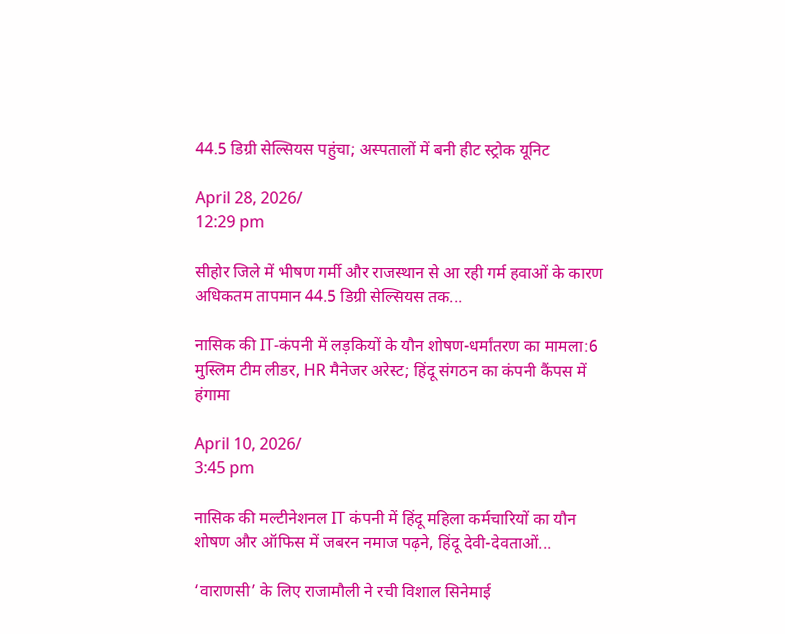44.5 डिग्री सेल्सियस पहुंचा; अस्पतालों में बनी हीट स्ट्रोक यूनिट

April 28, 2026/
12:29 pm

सीहोर जिले में भीषण गर्मी और राजस्थान से आ रही गर्म हवाओं के कारण अधिकतम तापमान 44.5 डिग्री सेल्सियस तक...

नासिक की IT-कंपनी में लड़कियों के यौन शोषण-धर्मांतरण का मामला:6 मुस्लिम टीम लीडर, HR मैनेजर अरेस्ट; हिंदू संगठन का कंपनी कैंपस में हंगामा

April 10, 2026/
3:45 pm

नासिक की मल्टीनेशनल IT कंपनी में हिंदू महिला कर्मचारियों का यौन शोषण और ऑफिस में जबरन नमाज पढ़ने, हिंदू देवी-देवताओं...

‘वाराणसी’ के लिए राजामौली ने रची विशाल सिनेमाई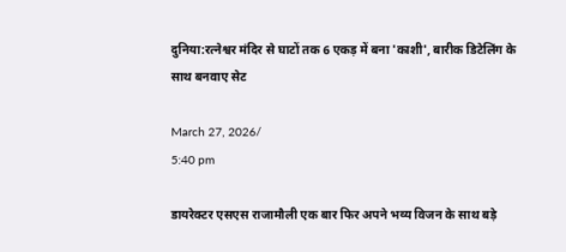दुनिया:रत्नेश्वर मंदिर से घाटों तक 6 एकड़ में बना 'काशी', बारीक डिटेलिंग के साथ बनवाए सेट

March 27, 2026/
5:40 pm

डायरेक्टर एसएस राजामौली एक बार फिर अपने भव्य विजन के साथ बड़े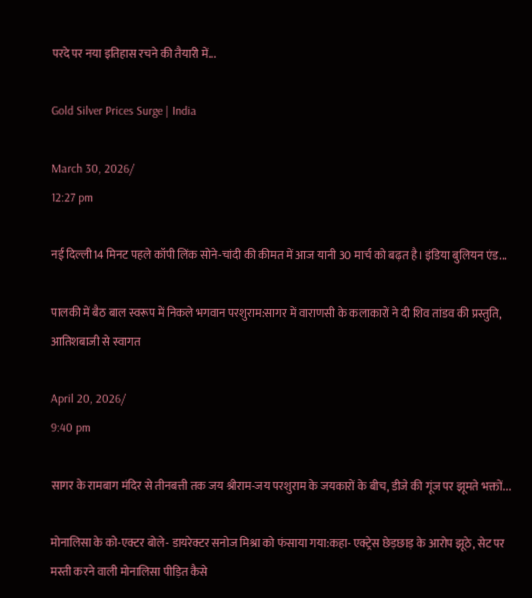परदे पर नया इतिहास रचने की तैयारी में...

Gold Silver Prices Surge | India

March 30, 2026/
12:27 pm

नई दिल्ली14 मिनट पहले कॉपी लिंक सोने-चांदी की कीमत में आज यानी 30 मार्च को बढ़त है। इंडिया बुलियन एंड...

पालकी में बैठ बाल स्वरूप में निकले भगवान परशुराम:सागर में वाराणसी के कलाकारों ने दी शिव तांडव की प्रस्तुति, आतिशबाजी से स्वागत

April 20, 2026/
9:40 pm

सागर के रामबाग मंदिर से तीनबत्ती तक जय श्रीराम-जय परशुराम के जयकारों के बीच, डीजे की गूंज पर झूमते भक्तों...

मोनालिसा के को-एक्टर बोले- डायरेक्टर सनोज मिश्रा को फंसाया गया:कहा- एक्ट्रेस छेड़छाड़ के आरोप झूठे, सेट पर मस्ती करने वाली मोनालिसा पीड़ित कैसे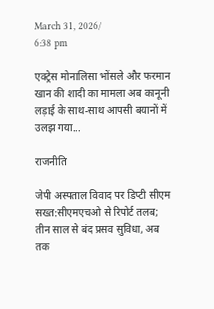March 31, 2026/
6:38 pm

एक्ट्रेस मोनालिसा भोंसले और फरमान खान की शादी का मामला अब कानूनी लड़ाई के साथ-साथ आपसी बयानों में उलझ गया...

राजनीति

जेपी अस्पताल विवाद पर डिप्टी सीएम सख्त:सीएमएचओ से रिपोर्ट तलब; तीन साल से बंद प्रसव सुविधा, अब तक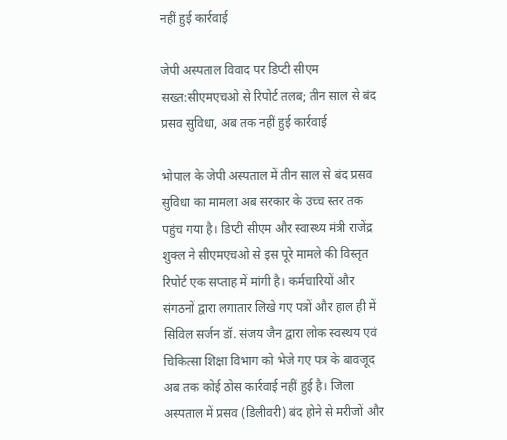नहीं हुई कार्रवाई

जेपी अस्पताल विवाद पर डिप्टी सीएम सख्त:सीएमएचओ से रिपोर्ट तलब; तीन साल से बंद प्रसव सुविधा, अब तक नहीं हुई कार्रवाई

भोपाल के जेपी अस्पताल में तीन साल से बंद प्रसव सुविधा का मामला अब सरकार के उच्च स्तर तक पहुंच गया है। डिप्टी सीएम और स्वास्थ्य मंत्री राजेंद्र शुक्ल ने सीएमएचओ से इस पूरे मामले की विस्तृत रिपोर्ट एक सप्ताह में मांगी है। कर्मचारियों और संगठनों द्वारा लगातार लिखे गए पत्रों और हाल ही में सिविल सर्जन डॉ. संजय जैन द्वारा लोक स्वस्थय एवं चिकित्सा शिक्षा विभाग को भेजे गए पत्र के बावजूद अब तक कोई ठोस कार्रवाई नहीं हुई है। जिला अस्पताल में प्रसव (डिलीवरी) बंद होने से मरीजों और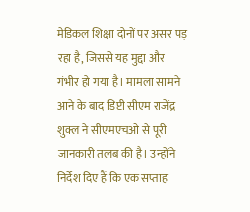मेडिकल शिक्षा दोनों पर असर पड़ रहा है, जिससे यह मुद्दा और गंभीर हो गया है। मामला सामने आने के बाद डिप्टी सीएम राजेंद्र शुक्ल ने सीएमएचओ से पूरी जानकारी तलब की है। उन्होंने निर्देश दिए हैं कि एक सप्ताह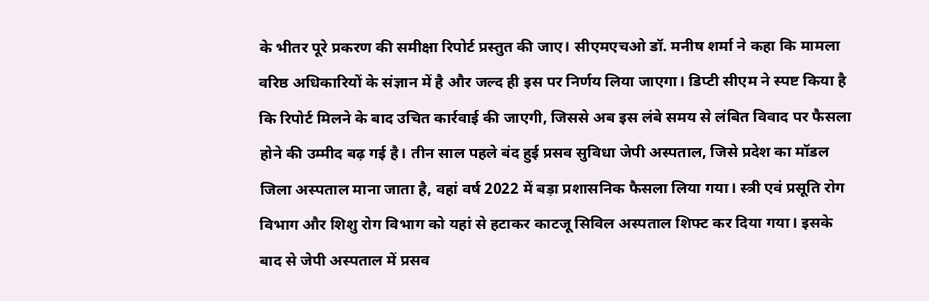के भीतर पूरे प्रकरण की समीक्षा रिपोर्ट प्रस्तुत की जाए। सीएमएचओ डॉ. मनीष शर्मा ने कहा कि मामला वरिष्ठ अधिकारियों के संज्ञान में है और जल्द ही इस पर निर्णय लिया जाएगा। डिप्टी सीएम ने स्पष्ट किया है कि रिपोर्ट मिलने के बाद उचित कार्रवाई की जाएगी, जिससे अब इस लंबे समय से लंबित विवाद पर फैसला होने की उम्मीद बढ़ गई है। तीन साल पहले बंद हुई प्रसव सुविधा जेपी अस्पताल, जिसे प्रदेश का मॉडल जिला अस्पताल माना जाता है, वहां वर्ष 2022 में बड़ा प्रशासनिक फैसला लिया गया। स्त्री एवं प्रसूति रोग विभाग और शिशु रोग विभाग को यहां से हटाकर काटजू सिविल अस्पताल शिफ्ट कर दिया गया। इसके बाद से जेपी अस्पताल में प्रसव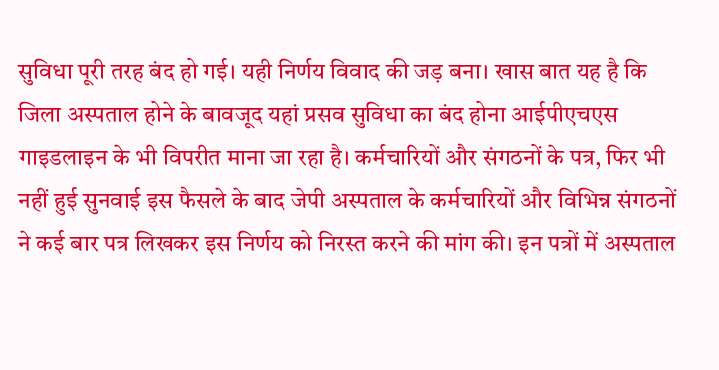सुविधा पूरी तरह बंद हो गई। यही निर्णय विवाद की जड़ बना। खास बात यह है कि जिला अस्पताल होने के बावजूद यहां प्रसव सुविधा का बंद होना आईपीएचएस गाइडलाइन के भी विपरीत माना जा रहा है। कर्मचारियों और संगठनों के पत्र, फिर भी नहीं हुई सुनवाई इस फैसले के बाद जेपी अस्पताल के कर्मचारियों और विभिन्न संगठनों ने कई बार पत्र लिखकर इस निर्णय को निरस्त करने की मांग की। इन पत्रों में अस्पताल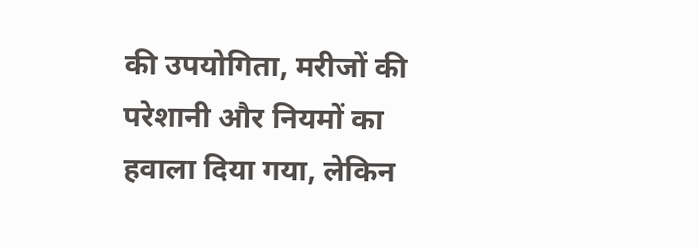की उपयोगिता, मरीजों की परेशानी और नियमों का हवाला दिया गया, लेकिन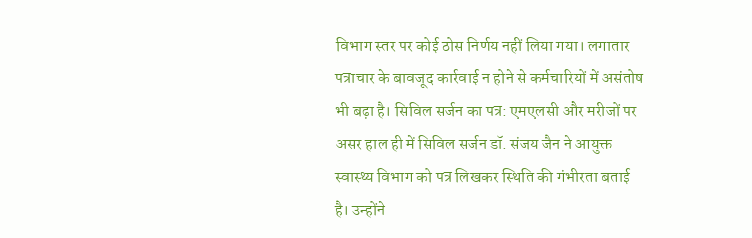विभाग स्तर पर कोई ठोस निर्णय नहीं लिया गया। लगातार पत्राचार के बावजूद कार्रवाई न होने से कर्मचारियों में असंतोष भी बढ़ा है। सिविल सर्जन का पत्र: एमएलसी और मरीजों पर असर हाल ही में सिविल सर्जन डॉ. संजय जैन ने आयुक्त स्वास्थ्य विभाग को पत्र लिखकर स्थिति की गंभीरता बताई है। उन्होंने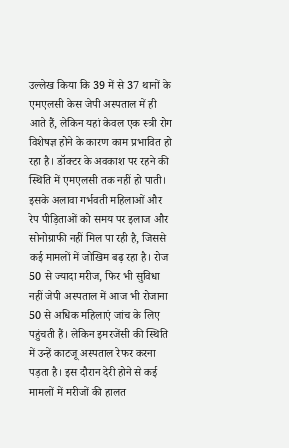उल्लेख किया कि 39 में से 37 थानों के एमएलसी केस जेपी अस्पताल में ही आते हैं, लेकिन यहां केवल एक स्त्री रोग विशेषज्ञ होने के कारण काम प्रभावित हो रहा है। डॉक्टर के अवकाश पर रहने की स्थिति में एमएलसी तक नहीं हो पाती। इसके अलावा गर्भवती महिलाओं और रेप पीड़िताओं को समय पर इलाज और सोनोग्राफी नहीं मिल पा रही है, जिससे कई मामलों में जोखिम बढ़ रहा है। रोज 50 से ज्यादा मरीज, फिर भी सुविधा नहीं जेपी अस्पताल में आज भी रोजाना 50 से अधिक महिलाएं जांच के लिए पहुंचती हैं। लेकिन इमरजेंसी की स्थिति में उन्हें काटजू अस्पताल रेफर करना पड़ता है। इस दौरान देरी होने से कई मामलों में मरीजों की हालत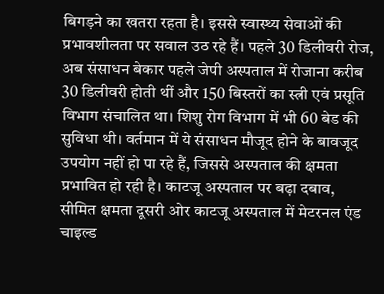बिगड़ने का खतरा रहता है। इससे स्वास्थ्य सेवाओं की प्रभावशीलता पर सवाल उठ रहे हैं। पहले 30 डिलीवरी रोज, अब संसाधन बेकार पहले जेपी अस्पताल में रोजाना करीब 30 डिलीवरी होती थीं और 150 बिस्तरों का स्त्री एवं प्रसूति विभाग संचालित था। शिशु रोग विभाग में भी 60 बेड की सुविधा थी। वर्तमान में ये संसाधन मौजूद होने के बावजूद उपयोग नहीं हो पा रहे हैं, जिससे अस्पताल की क्षमता प्रभावित हो रही है। काटजू अस्पताल पर बढ़ा दबाव, सीमित क्षमता दूसरी ओर काटजू अस्पताल में मेटरनल एंड चाइल्ड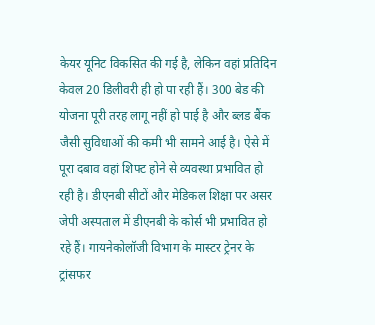केयर यूनिट विकसित की गई है, लेकिन वहां प्रतिदिन केवल 20 डिलीवरी ही हो पा रही हैं। 300 बेड की योजना पूरी तरह लागू नहीं हो पाई है और ब्लड बैंक जैसी सुविधाओं की कमी भी सामने आई है। ऐसे में पूरा दबाव वहां शिफ्ट होने से व्यवस्था प्रभावित हो रही है। डीएनबी सीटों और मेडिकल शिक्षा पर असर जेपी अस्पताल में डीएनबी के कोर्स भी प्रभावित हो रहे हैं। गायनेकोलॉजी विभाग के मास्टर ट्रेनर के ट्रांसफर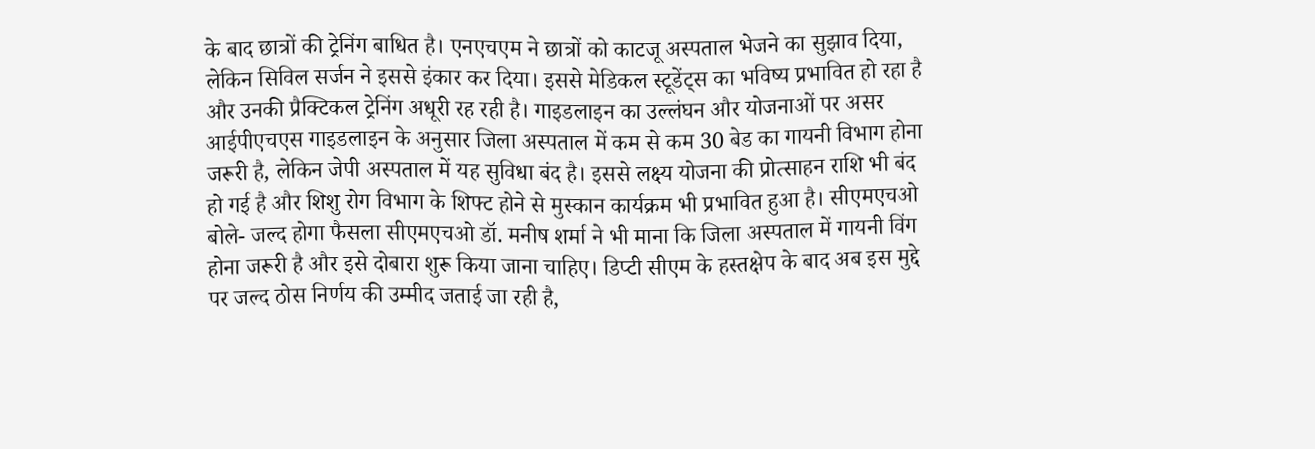के बाद छात्रों की ट्रेनिंग बाधित है। एनएचएम ने छात्रों को काटजू अस्पताल भेजने का सुझाव दिया, लेकिन सिविल सर्जन ने इससे इंकार कर दिया। इससे मेडिकल स्टूडेंट्स का भविष्य प्रभावित हो रहा है और उनकी प्रैक्टिकल ट्रेनिंग अधूरी रह रही है। गाइडलाइन का उल्लंघन और योजनाओं पर असर आईपीएचएस गाइडलाइन के अनुसार जिला अस्पताल में कम से कम 30 बेड का गायनी विभाग होना जरूरी है, लेकिन जेपी अस्पताल में यह सुविधा बंद है। इससे लक्ष्य योजना की प्रोत्साहन राशि भी बंद हो गई है और शिशु रोग विभाग के शिफ्ट होने से मुस्कान कार्यक्रम भी प्रभावित हुआ है। सीएमएचओ बोले- जल्द होगा फैसला सीएमएचओ डॉ. मनीष शर्मा ने भी माना कि जिला अस्पताल में गायनी विंग होना जरूरी है और इसे दोबारा शुरू किया जाना चाहिए। डिप्टी सीएम के हस्तक्षेप के बाद अब इस मुद्दे पर जल्द ठोस निर्णय की उम्मीद जताई जा रही है,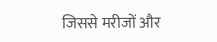जिससे मरीजों और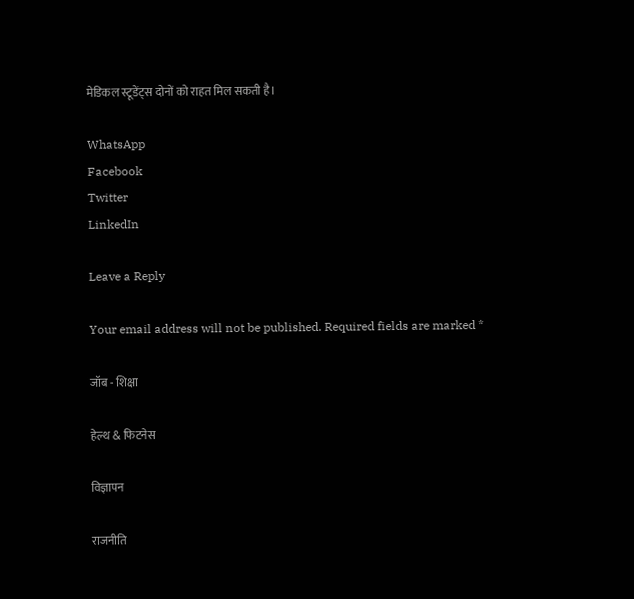मेडिकल स्टूडेंट्स दोनों को राहत मिल सकती है।

WhatsApp
Facebook
Twitter
LinkedIn

Leave a Reply

Your email address will not be published. Required fields are marked *

जॉब - शिक्षा

हेल्थ & फिटनेस

विज्ञापन

राजनीति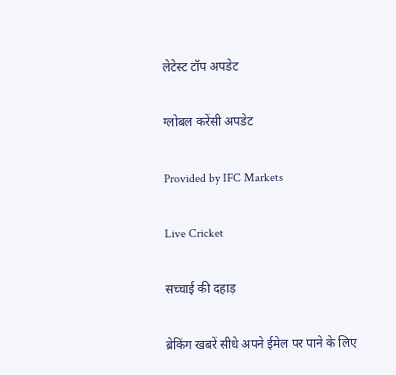लेटेस्ट टॉप अपडेट

ग्लोबल करेंसी अपडेट

Provided by IFC Markets

Live Cricket

सच्चाई की दहाड़

ब्रेकिंग खबरें सीधे अपने ईमेल पर पाने के लिए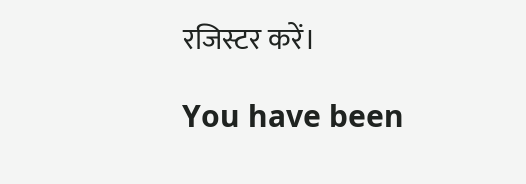रजिस्टर करें।

You have been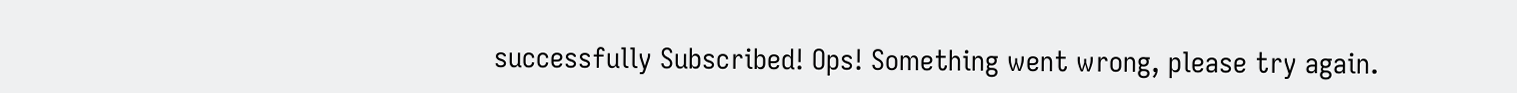successfully Subscribed! Ops! Something went wrong, please try again.